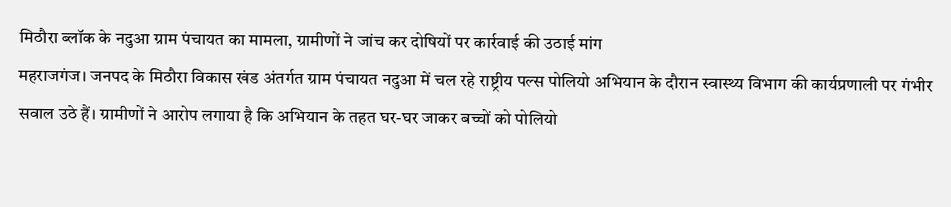मिठौरा ब्लॉक के नदुआ ग्राम पंचायत का मामला, ग्रामीणों ने जांच कर दोषियों पर कार्रवाई की उठाई मांग
महराजगंज। जनपद के मिठौरा विकास खंड अंतर्गत ग्राम पंचायत नदुआ में चल रहे राष्ट्रीय पल्स पोलियो अभियान के दौरान स्वास्थ्य विभाग की कार्यप्रणाली पर गंभीर सवाल उठे हैं। ग्रामीणों ने आरोप लगाया है कि अभियान के तहत घर-घर जाकर बच्चों को पोलियो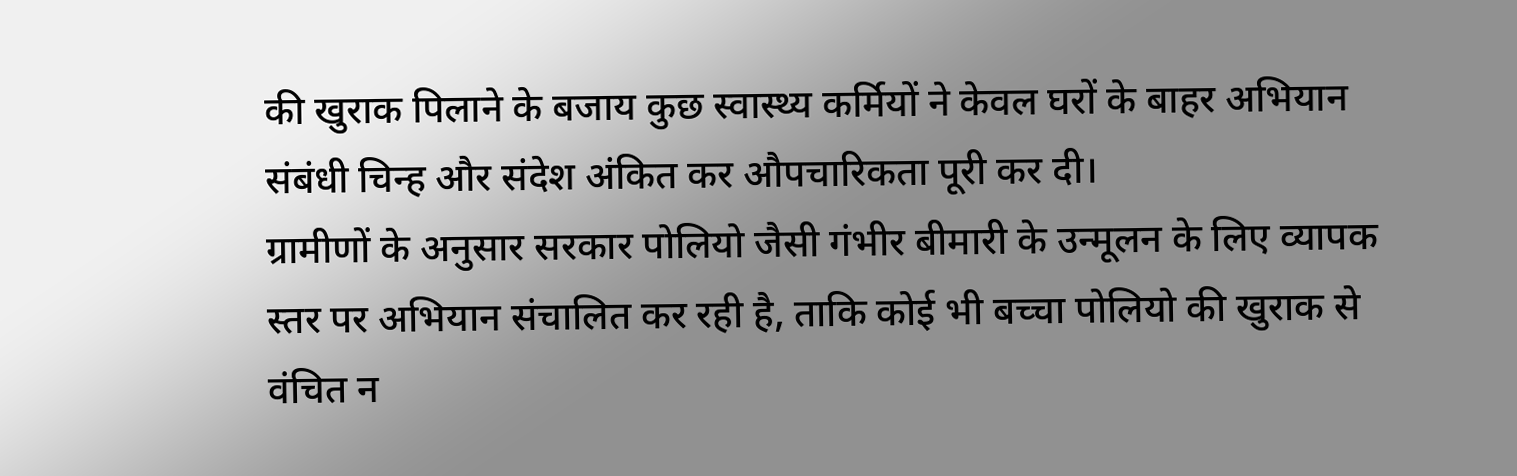की खुराक पिलाने के बजाय कुछ स्वास्थ्य कर्मियों ने केवल घरों के बाहर अभियान संबंधी चिन्ह और संदेश अंकित कर औपचारिकता पूरी कर दी।
ग्रामीणों के अनुसार सरकार पोलियो जैसी गंभीर बीमारी के उन्मूलन के लिए व्यापक स्तर पर अभियान संचालित कर रही है, ताकि कोई भी बच्चा पोलियो की खुराक से वंचित न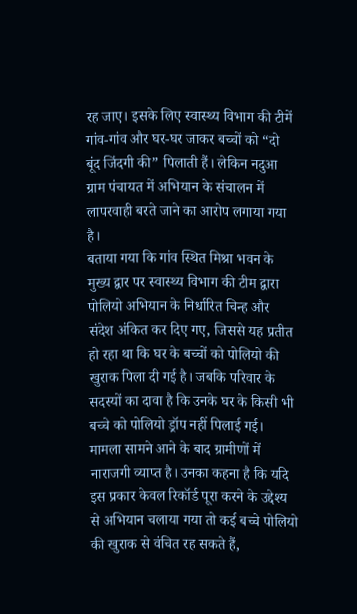रह जाए। इसके लिए स्वास्थ्य विभाग की टीमें गांव-गांव और घर-घर जाकर बच्चों को “दो बूंद जिंदगी की” पिलाती हैं। लेकिन नदुआ ग्राम पंचायत में अभियान के संचालन में लापरवाही बरते जाने का आरोप लगाया गया है।
बताया गया कि गांव स्थित मिश्रा भवन के मुख्य द्वार पर स्वास्थ्य विभाग की टीम द्वारा पोलियो अभियान के निर्धारित चिन्ह और संदेश अंकित कर दिए गए, जिससे यह प्रतीत हो रहा था कि घर के बच्चों को पोलियो की खुराक पिला दी गई है। जबकि परिवार के सदस्यों का दावा है कि उनके घर के किसी भी बच्चे को पोलियो ड्रॉप नहीं पिलाई गई।
मामला सामने आने के बाद ग्रामीणों में नाराजगी व्याप्त है। उनका कहना है कि यदि इस प्रकार केवल रिकॉर्ड पूरा करने के उद्देश्य से अभियान चलाया गया तो कई बच्चे पोलियो की खुराक से वंचित रह सकते हैं,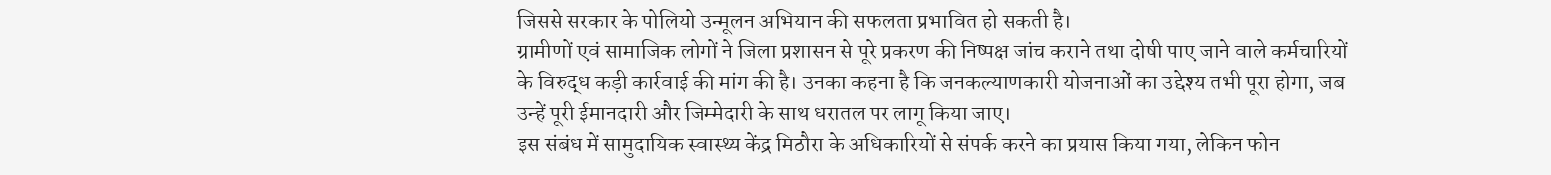जिससे सरकार के पोलियो उन्मूलन अभियान की सफलता प्रभावित हो सकती है।
ग्रामीणों एवं सामाजिक लोगों ने जिला प्रशासन से पूरे प्रकरण की निष्पक्ष जांच कराने तथा दोषी पाए जाने वाले कर्मचारियों के विरुद्ध कड़ी कार्रवाई की मांग की है। उनका कहना है कि जनकल्याणकारी योजनाओं का उद्देश्य तभी पूरा होगा, जब उन्हें पूरी ईमानदारी और जिम्मेदारी के साथ धरातल पर लागू किया जाए।
इस संबंध में सामुदायिक स्वास्थ्य केंद्र मिठौरा के अधिकारियों से संपर्क करने का प्रयास किया गया, लेकिन फोन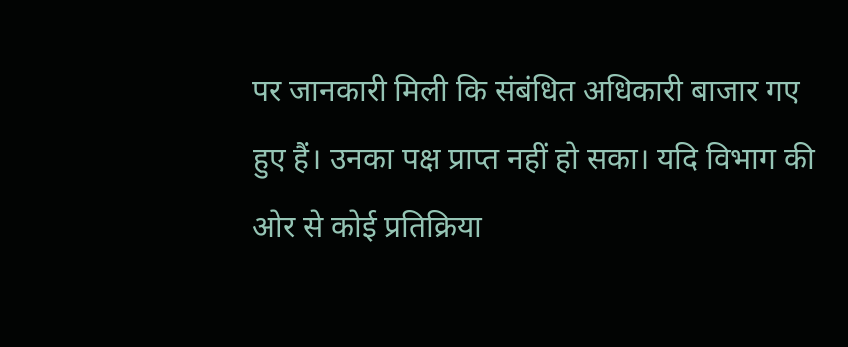पर जानकारी मिली कि संबंधित अधिकारी बाजार गए हुए हैं। उनका पक्ष प्राप्त नहीं हो सका। यदि विभाग की ओर से कोई प्रतिक्रिया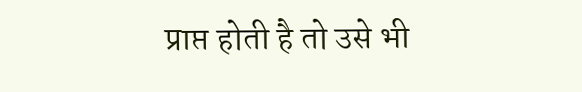प्राप्त होती है तो उसे भी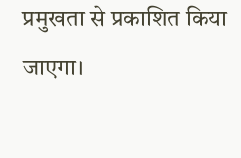प्रमुखता से प्रकाशित किया जाएगा।